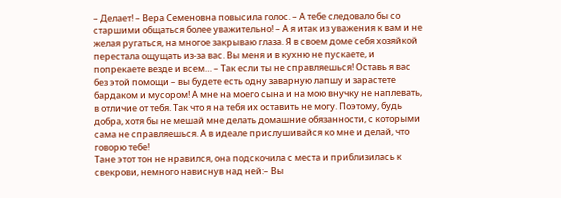– Делает! – Вера Семеновна повысила голос. – А тебе следовало бы со старшими общаться более уважительно! – А я итак из уважения к вам и не желая ругаться, на многое закрываю глаза. Я в своем доме себя хозяйкой перестала ощущать из-за вас. Вы меня и в кухню не пускаете, и попрекаете везде и всем… – Так если ты не справляешься! Оставь я вас без этой помощи – вы будете есть одну заварную лапшу и зарастете бардаком и мусором! А мне на моего сына и на мою внучку не наплевать, в отличие от тебя. Так что я на тебя их оставить не могу. Поэтому, будь добра, хотя бы не мешай мне делать домашние обязанности, с которыми сама не справляешься. А в идеале прислушивайся ко мне и делай, что говорю тебе!
Тане этот тон не нравился, она подскочила с места и приблизилась к свекрови, немного нависнув над ней:– Вы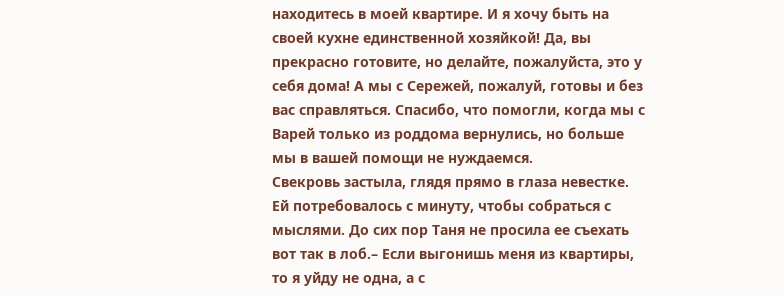находитесь в моей квартире. И я хочу быть на своей кухне единственной хозяйкой! Да, вы прекрасно готовите, но делайте, пожалуйста, это у себя дома! А мы с Сережей, пожалуй, готовы и без вас справляться. Спасибо, что помогли, когда мы с Варей только из роддома вернулись, но больше мы в вашей помощи не нуждаемся.
Свекровь застыла, глядя прямо в глаза невестке. Ей потребовалось с минуту, чтобы собраться с мыслями. До сих пор Таня не просила ее съехать вот так в лоб.– Если выгонишь меня из квартиры, то я уйду не одна, а с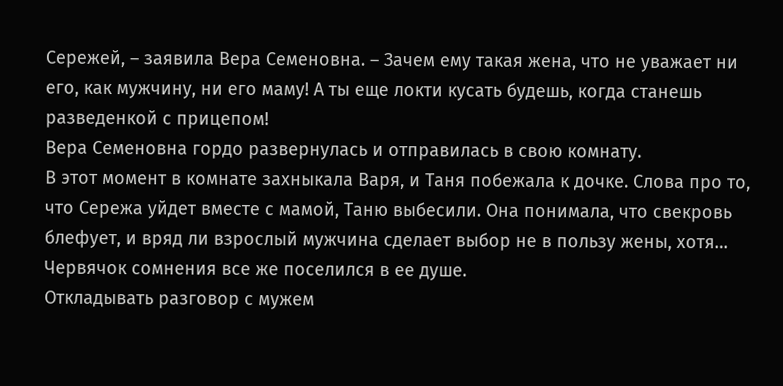Сережей, – заявила Вера Семеновна. – Зачем ему такая жена, что не уважает ни его, как мужчину, ни его маму! А ты еще локти кусать будешь, когда станешь разведенкой с прицепом!
Вера Семеновна гордо развернулась и отправилась в свою комнату.
В этот момент в комнате захныкала Варя, и Таня побежала к дочке. Слова про то, что Сережа уйдет вместе с мамой, Таню выбесили. Она понимала, что свекровь блефует, и вряд ли взрослый мужчина сделает выбор не в пользу жены, хотя… Червячок сомнения все же поселился в ее душе.
Откладывать разговор с мужем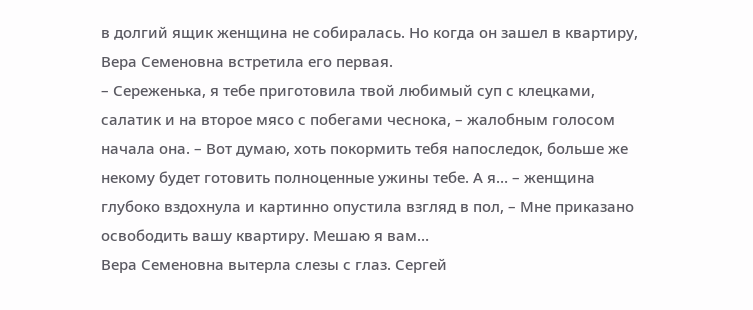в долгий ящик женщина не собиралась. Но когда он зашел в квартиру, Вера Семеновна встретила его первая.
– Сереженька, я тебе приготовила твой любимый суп с клецками, салатик и на второе мясо с побегами чеснока, – жалобным голосом начала она. – Вот думаю, хоть покормить тебя напоследок, больше же некому будет готовить полноценные ужины тебе. А я… – женщина глубоко вздохнула и картинно опустила взгляд в пол, – Мне приказано освободить вашу квартиру. Мешаю я вам…
Вера Семеновна вытерла слезы с глаз. Сергей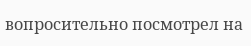вопросительно посмотрел на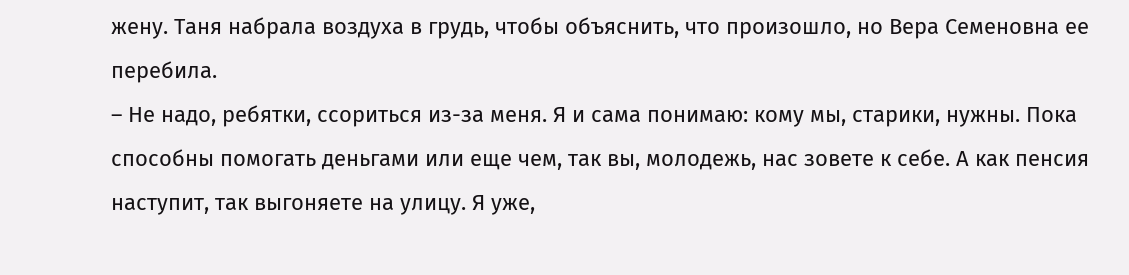жену. Таня набрала воздуха в грудь, чтобы объяснить, что произошло, но Вера Семеновна ее перебила.
– Не надо, ребятки, ссориться из-за меня. Я и сама понимаю: кому мы, старики, нужны. Пока способны помогать деньгами или еще чем, так вы, молодежь, нас зовете к себе. А как пенсия наступит, так выгоняете на улицу. Я уже,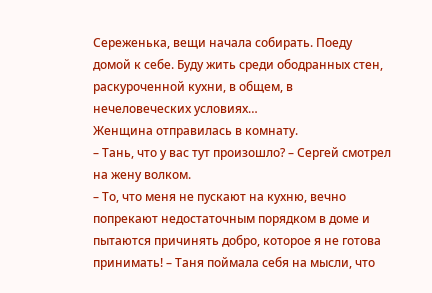Сереженька, вещи начала собирать. Поеду домой к себе. Буду жить среди ободранных стен, раскуроченной кухни, в общем, в нечеловеческих условиях…
Женщина отправилась в комнату.
– Тань, что у вас тут произошло? – Сергей смотрел на жену волком.
– То, что меня не пускают на кухню, вечно попрекают недостаточным порядком в доме и пытаются причинять добро, которое я не готова принимать! – Таня поймала себя на мысли, что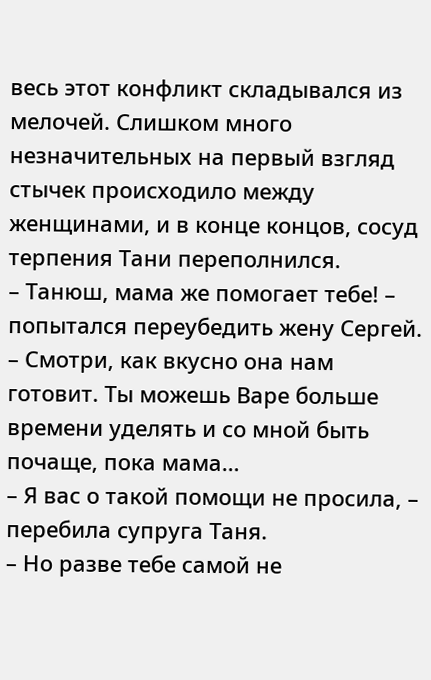весь этот конфликт складывался из мелочей. Слишком много незначительных на первый взгляд стычек происходило между женщинами, и в конце концов, сосуд терпения Тани переполнился.
– Танюш, мама же помогает тебе! – попытался переубедить жену Сергей. – Смотри, как вкусно она нам готовит. Ты можешь Варе больше времени уделять и со мной быть почаще, пока мама…
– Я вас о такой помощи не просила, – перебила супруга Таня.
– Но разве тебе самой не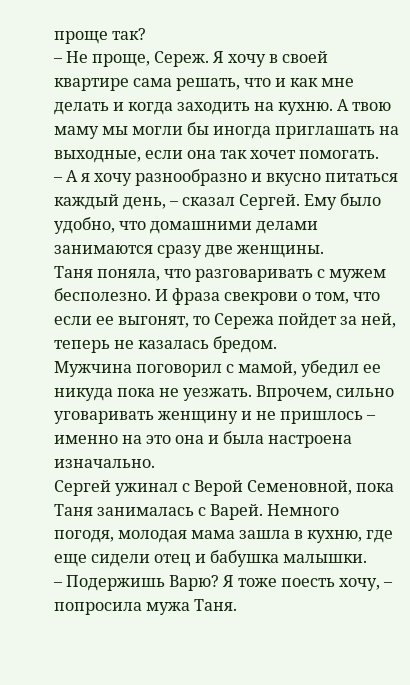проще так?
– Не проще, Сереж. Я хочу в своей квартире сама решать, что и как мне делать и когда заходить на кухню. А твою маму мы могли бы иногда приглашать на выходные, если она так хочет помогать.
– А я хочу разнообразно и вкусно питаться каждый день, – сказал Сергей. Ему было удобно, что домашними делами занимаются сразу две женщины.
Таня поняла, что разговаривать с мужем бесполезно. И фраза свекрови о том, что если ее выгонят, то Сережа пойдет за ней, теперь не казалась бредом.
Мужчина поговорил с мамой, убедил ее никуда пока не уезжать. Впрочем, сильно уговаривать женщину и не пришлось – именно на это она и была настроена изначально.
Сергей ужинал с Верой Семеновной, пока Таня занималась с Варей. Немного погодя, молодая мама зашла в кухню, где еще сидели отец и бабушка малышки.
– Подержишь Варю? Я тоже поесть хочу, – попросила мужа Таня.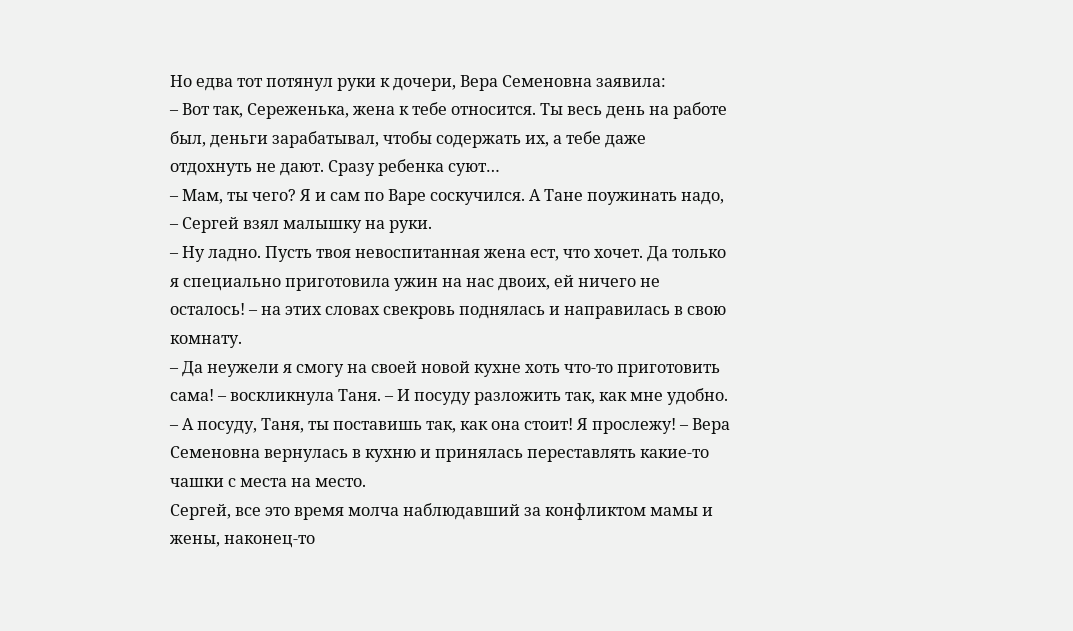Но едва тот потянул руки к дочери, Вера Семеновна заявила:
– Вот так, Сереженька, жена к тебе относится. Ты весь день на работе был, деньги зарабатывал, чтобы содержать их, а тебе даже отдохнуть не дают. Сразу ребенка суют…
– Мам, ты чего? Я и сам по Варе соскучился. А Тане поужинать надо, – Сергей взял малышку на руки.
– Ну ладно. Пусть твоя невоспитанная жена ест, что хочет. Да только я специально приготовила ужин на нас двоих, ей ничего не осталось! – на этих словах свекровь поднялась и направилась в свою комнату.
– Да неужели я смогу на своей новой кухне хоть что-то приготовить сама! – воскликнула Таня. – И посуду разложить так, как мне удобно.
– А посуду, Таня, ты поставишь так, как она стоит! Я прослежу! – Вера Семеновна вернулась в кухню и принялась переставлять какие-то чашки с места на место.
Сергей, все это время молча наблюдавший за конфликтом мамы и жены, наконец-то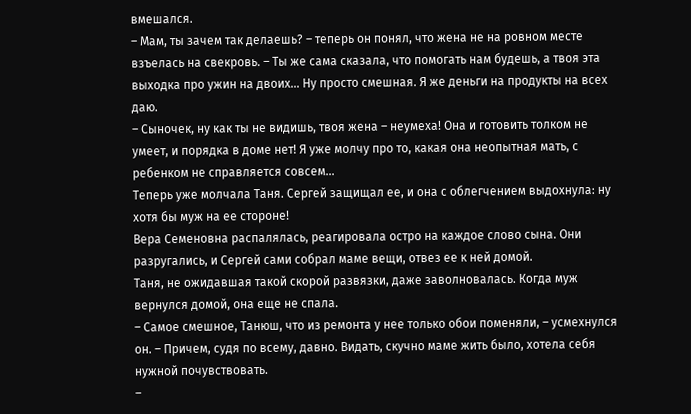вмешался.
– Мам, ты зачем так делаешь? – теперь он понял, что жена не на ровном месте взъелась на свекровь. – Ты же сама сказала, что помогать нам будешь, а твоя эта выходка про ужин на двоих… Ну просто смешная. Я же деньги на продукты на всех даю.
– Сыночек, ну как ты не видишь, твоя жена – неумеха! Она и готовить толком не умеет, и порядка в доме нет! Я уже молчу про то, какая она неопытная мать, с ребенком не справляется совсем…
Теперь уже молчала Таня. Сергей защищал ее, и она с облегчением выдохнула: ну хотя бы муж на ее стороне!
Вера Семеновна распалялась, реагировала остро на каждое слово сына. Они разругались, и Сергей сами собрал маме вещи, отвез ее к ней домой.
Таня, не ожидавшая такой скорой развязки, даже заволновалась. Когда муж вернулся домой, она еще не спала.
– Самое смешное, Танюш, что из ремонта у нее только обои поменяли, – усмехнулся он. – Причем, судя по всему, давно. Видать, скучно маме жить было, хотела себя нужной почувствовать.
–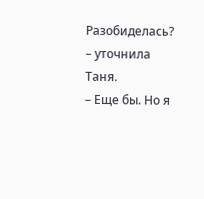Разобиделась? – уточнила Таня.
– Еще бы. Но я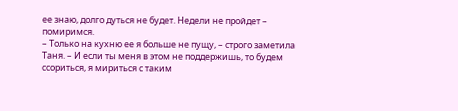ее знаю, долго дуться не будет. Недели не пройдет – помиримся.
– Только на кухню ее я больше не пущу, – строго заметила Таня. – И если ты меня в этом не поддержишь, то будем ссориться, я мириться с таким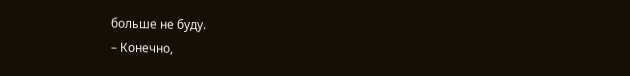больше не буду.
– Конечно,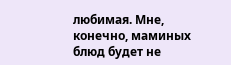любимая. Мне, конечно, маминых блюд будет не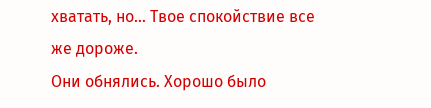хватать, но… Твое спокойствие все же дороже.
Они обнялись. Хорошо было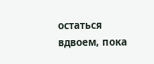остаться вдвоем, пока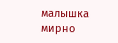малышка мирно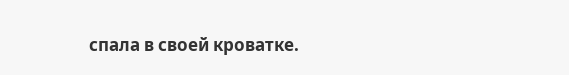спала в своей кроватке.